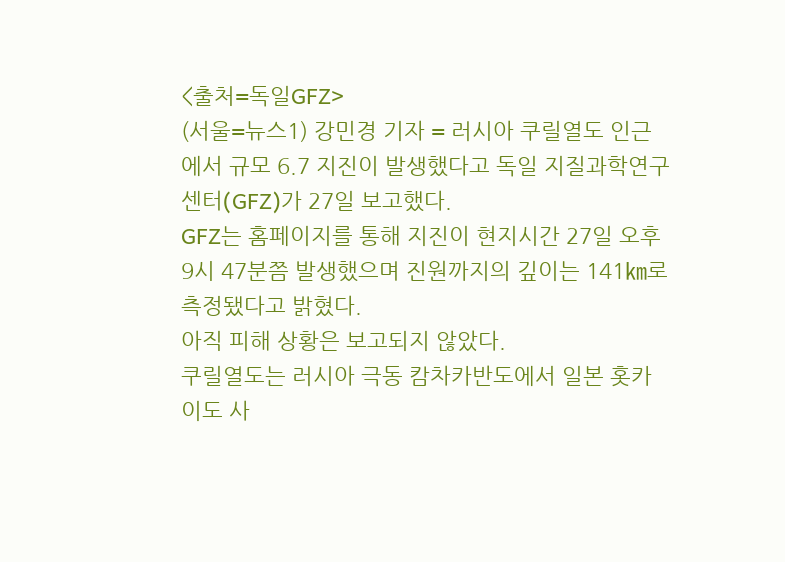<출처=독일GFZ>
(서울=뉴스1) 강민경 기자 = 러시아 쿠릴열도 인근에서 규모 6.7 지진이 발생했다고 독일 지질과학연구센터(GFZ)가 27일 보고했다.
GFZ는 홈페이지를 통해 지진이 현지시간 27일 오후 9시 47분쯤 발생했으며 진원까지의 깊이는 141㎞로 측정됐다고 밝혔다.
아직 피해 상황은 보고되지 않았다.
쿠릴열도는 러시아 극동 캄차카반도에서 일본 홋카이도 사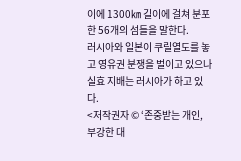이에 1300㎞ 길이에 걸쳐 분포한 56개의 섬들을 말한다.
러시아와 일본이 쿠릴열도를 놓고 영유권 분쟁을 벌이고 있으나 실효 지배는 러시아가 하고 있다.
<저작권자 © ‘존중받는 개인, 부강한 대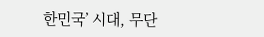한민국’ 시대, 무단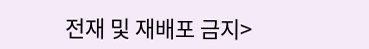전재 및 재배포 금지>